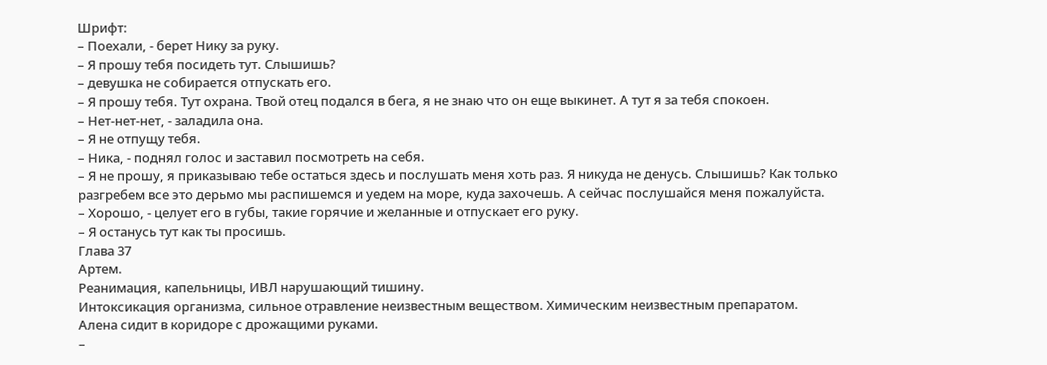Шрифт:
– Поехали, - берет Нику за руку.
– Я прошу тебя посидеть тут. Слышишь?
– девушка не собирается отпускать его.
– Я прошу тебя. Тут охрана. Твой отец подался в бега, я не знаю что он еще выкинет. А тут я за тебя спокоен.
– Нет-нет-нет, - заладила она.
– Я не отпущу тебя.
– Ника, - поднял голос и заставил посмотреть на себя.
– Я не прошу, я приказываю тебе остаться здесь и послушать меня хоть раз. Я никуда не денусь. Слышишь? Как только разгребем все это дерьмо мы распишемся и уедем на море, куда захочешь. А сейчас послушайся меня пожалуйста.
– Хорошо, - целует его в губы, такие горячие и желанные и отпускает его руку.
– Я останусь тут как ты просишь.
Глава 37
Артем.
Реанимация, капельницы, ИВЛ нарушающий тишину.
Интоксикация организма, сильное отравление неизвестным веществом. Химическим неизвестным препаратом.
Алена сидит в коридоре с дрожащими руками.
–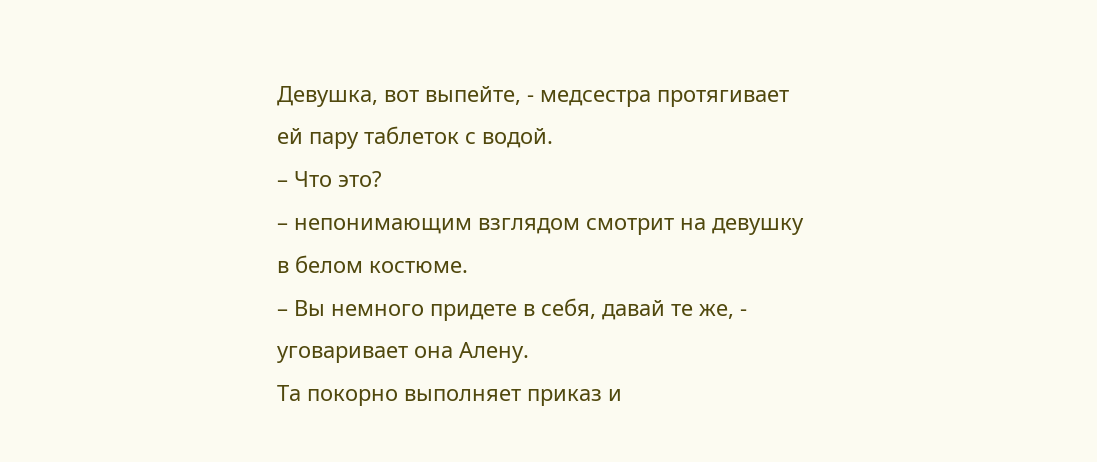Девушка, вот выпейте, - медсестра протягивает ей пару таблеток с водой.
– Что это?
– непонимающим взглядом смотрит на девушку в белом костюме.
– Вы немного придете в себя, давай те же, - уговаривает она Алену.
Та покорно выполняет приказ и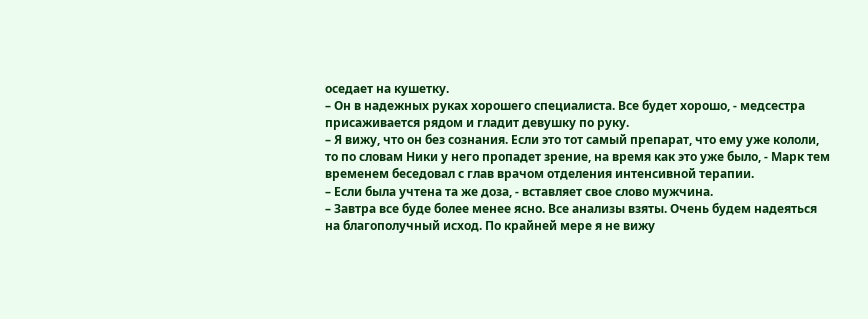оседает на кушетку.
– Он в надежных руках хорошего специалиста. Все будет хорошо, - медсестра присаживается рядом и гладит девушку по руку.
– Я вижу, что он без сознания. Если это тот самый препарат, что ему уже кололи, то по словам Ники у него пропадет зрение, на время как это уже было, - Марк тем временем беседовал с глав врачом отделения интенсивной терапии.
– Если была учтена та же доза, - вставляет свое слово мужчина.
– Завтра все буде более менее ясно. Все анализы взяты. Очень будем надеяться на благополучный исход. По крайней мере я не вижу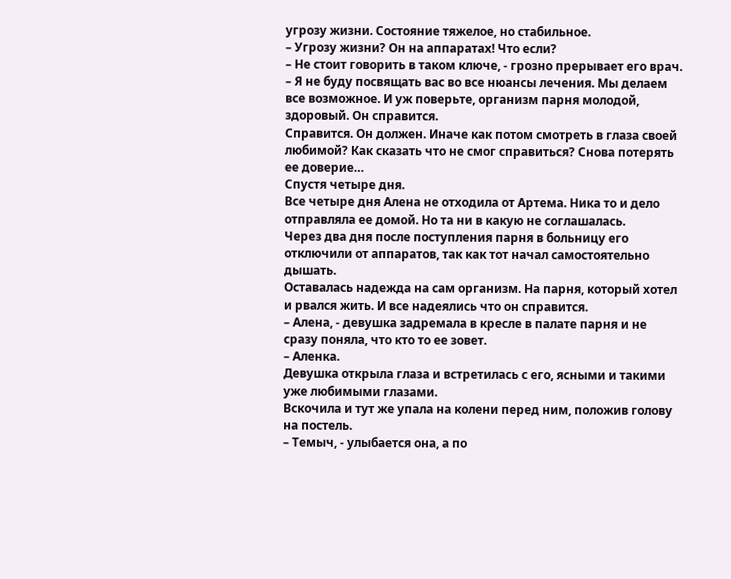угрозу жизни. Состояние тяжелое, но стабильное.
– Угрозу жизни? Он на аппаратах! Что если?
– Не стоит говорить в таком ключе, - грозно прерывает его врач.
– Я не буду посвящать вас во все нюансы лечения. Мы делаем все возможное. И уж поверьте, организм парня молодой, здоровый. Он справится.
Справится. Он должен. Иначе как потом смотреть в глаза своей любимой? Как сказать что не смог справиться? Снова потерять ее доверие…
Спустя четыре дня.
Все четыре дня Алена не отходила от Артема. Ника то и дело отправляла ее домой. Но та ни в какую не соглашалась.
Через два дня после поступления парня в больницу его отключили от аппаратов, так как тот начал самостоятельно дышать.
Оставалась надежда на сам организм. На парня, который хотел и рвался жить. И все надеялись что он справится.
– Алена, - девушка задремала в кресле в палате парня и не сразу поняла, что кто то ее зовет.
– Аленка.
Девушка открыла глаза и встретилась с его, ясными и такими уже любимыми глазами.
Вскочила и тут же упала на колени перед ним, положив голову на постель.
– Темыч, - улыбается она, а по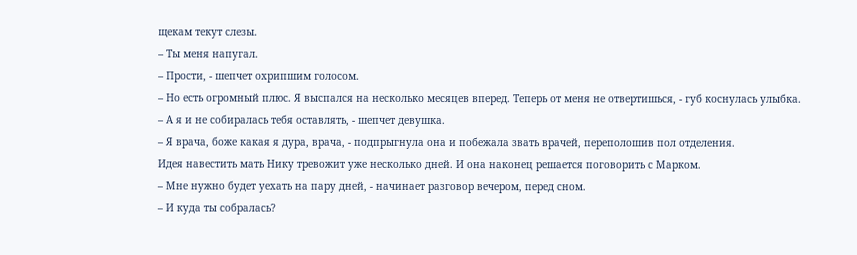щекам текут слезы.
– Ты меня напугал.
– Прости, - шепчет охрипшим голосом.
– Но есть огромный плюс. Я выспался на несколько месяцев вперед. Теперь от меня не отвертишься, - губ коснулась улыбка.
– А я и не собиралась тебя оставлять, - шепчет девушка.
– Я врача, боже какая я дура, врача, - подпрыгнула она и побежала звать врачей, переполошив пол отделения.
Идея навестить мать Нику тревожит уже несколько дней. И она наконец решается поговорить с Марком.
– Мне нужно будет уехать на пару дней, - начинает разговор вечером, перед сном.
– И куда ты собралась?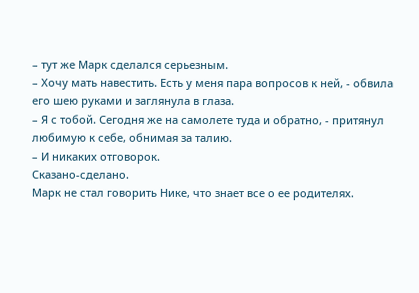– тут же Марк сделался серьезным.
– Хочу мать навестить. Есть у меня пара вопросов к ней, - обвила его шею руками и заглянула в глаза.
– Я с тобой. Сегодня же на самолете туда и обратно, - притянул любимую к себе, обнимая за талию.
– И никаких отговорок.
Сказано-сделано.
Марк не стал говорить Нике, что знает все о ее родителях.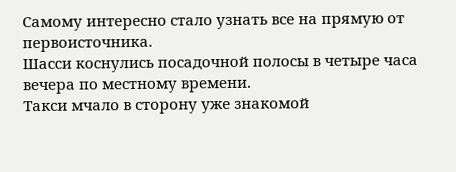Самому интересно стало узнать все на прямую от первоисточника.
Шасси коснулись посадочной полосы в четыре часа вечера по местному времени.
Такси мчало в сторону уже знакомой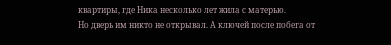квартиры, где Ника несколько лет жила с матерью.
Но дверь им никто не открывал. А ключей после побега от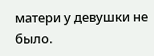матери у девушки не было.